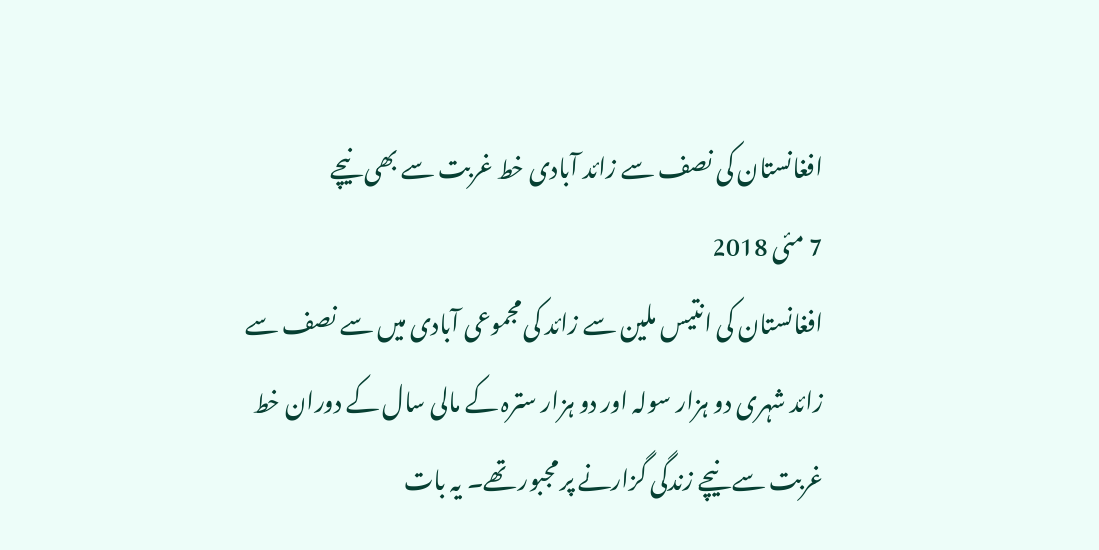افغانستان کی نصف سے زائد آبادی خط غربت سے بھی نیچے
7 مئی 2018
افغانستان کی انتیس ملین سے زائد کی مجموعی آبادی میں سے نصف سے زائد شہری دو ہزار سولہ اور دو ہزار سترہ کے مالی سال کے دوران خط غربت سے نیچے زندگی گزارنے پر مجبور تھے۔ یہ بات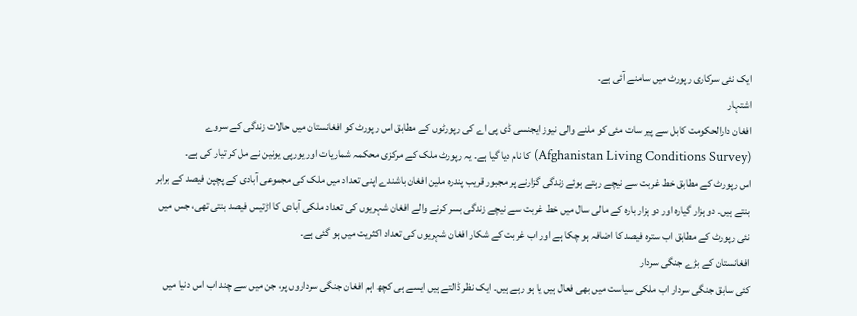ایک نئی سرکاری رپورٹ میں سامنے آئی ہے۔
اشتہار
افغان دارالحکومت کابل سے پیر سات مئی کو ملنے والی نیوز ایجنسی ڈی پی اے کی رپورٹوں کے مطابق اس رپورٹ کو افغانستان میں حالات زندگی کے سروے (Afghanistan Living Conditions Survey) کا نام دیا گیا ہے۔ یہ رپورٹ ملک کے مرکزی محکمہ شماریات اور یورپی یونین نے مل کر تیار کی ہے۔
اس رپورٹ کے مطابق خط غربت سے نیچے رہتے ہوئے زندگی گزارنے پر مجبور قریب پندرہ ملین افغان باشندے اپنی تعداد میں ملک کی مجموعی آبادی کے پچپن فیصد کے برابر بنتے ہیں۔ دو ہزار گیارہ اور دو ہزار بارہ کے مالی سال میں خط غربت سے نیچے زندگی بسر کرنے والے افغان شہریوں کی تعداد ملکی آبادی کا اڑتیس فیصد بنتی تھی، جس میں نئی رپورٹ کے مطابق اب سترہ فیصد کا اضافہ ہو چکا ہے اور اب غربت کے شکار افغان شہریوں کی تعداد اکثریت میں ہو گئی ہے۔
افغانستان کے بڑے جنگی سردار
کئی سابق جنگی سردار اب ملکی سیاست میں بھی فعال ہیں یا ہو رہے ہیں۔ ایک نظر ڈالتے ہیں ایسے ہی کچھ اہم افغان جنگی سرداروں پر، جن میں سے چند اب اس دنیا میں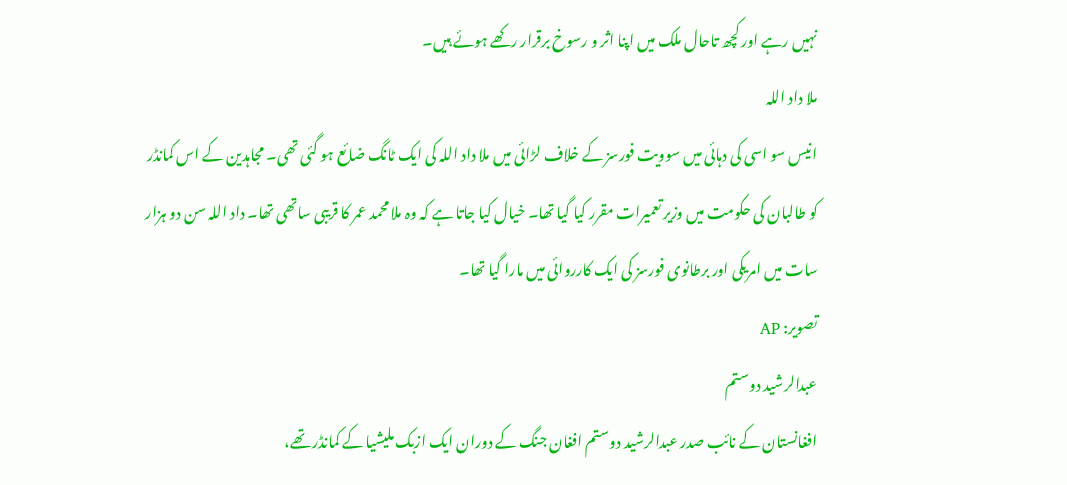نہیں رہے اور کچھ تاحال ملک میں اپنا اثر و رسوخ برقرار رکھے ہوئے ہیں۔
ملا داد اللہ
انیس سو اسی کی دہائی میں سوویت فورسز کے خلاف لڑائی میں ملا داد اللہ کی ایک ٹانگ ضائع ہو گئی تھی۔ مجاہدین کے اس کمانڈر کو طالبان کی حکومت میں وزیر تعمیرات مقرر کیا گیا تھا۔ خیال کیا جاتا ہے کہ وہ ملا محمد عمر کا قریبی ساتھی تھا۔ داد اللہ سن دو ہزار سات میں امریکی اور برطانوی فورسز کی ایک کارروائی میں مارا گیا تھا۔
تصویر: AP
عبدالرشید دوستم
افغانستان کے نائب صدر عبدالرشید دوستم افغان جنگ کے دوران ایک ازبک ملیشیا کے کمانڈر تھے،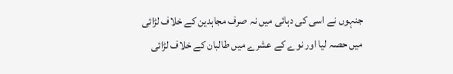جنہوں نے اسی کی دہائی میں نہ صرف مجاہدین کے خلاف لڑائی میں حصہ لیا اور نوے کے عشرے میں طالبان کے خلاف لڑائی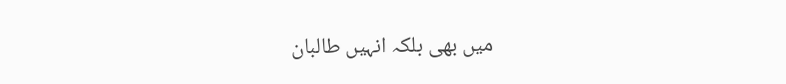میں بھی بلکہ انہیں طالبان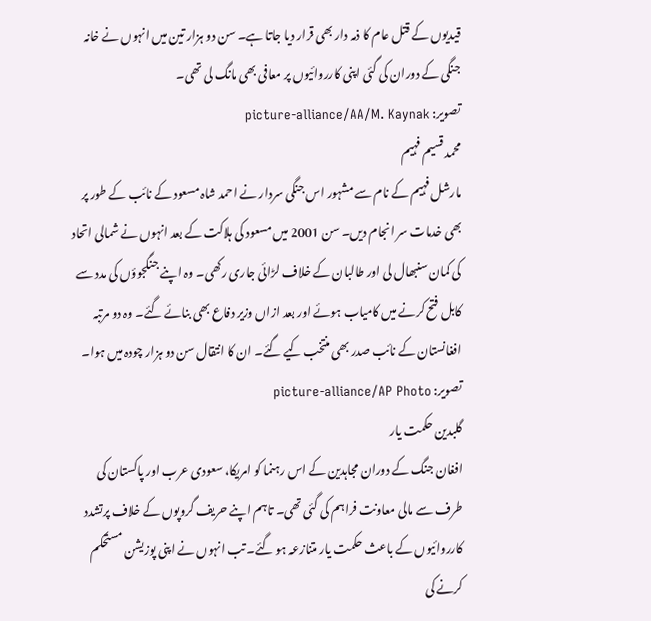قیدیوں کے قتل عام کا ذمہ دار بھی قرار دیا جاتا ہے۔ سن دو ہزار تین میں انہوں نے خانہ جنگی کے دوران کی گئی اپنی کارروائیوں پر معافی بھی مانگ لی تھی۔
تصویر: picture-alliance/AA/M. Kaynak
محمد قسيم فہیم
مارشل فہیم کے نام سے مشہور اس جنگی سردار نے احمد شاہ مسعود کے نائب کے طور پر بھی خدمات سر انجام دیں۔ سن 2001 میں مسعود کی ہلاکت کے بعد انہوں نے شمالی اتحاد کی کمان سنبھال لی اور طالبان کے خلاف لڑائی جاری رکھی۔ وہ اپنے جنگجوؤں کی مدد سے کابل فتح کرنے میں کامیاب ہوئے اور بعد ازاں وزیر دفاع بھی بنائے گئے۔ وہ دو مرتبہ افغانستان کے نائب صدر بھی منتخب کیے گئے۔ ان کا انتقال سن دو ہزار چودہ میں ہوا۔
تصویر: picture-alliance/AP Photo
گلبدین حکمت یار
افغان جنگ کے دوران مجاہدین کے اس رہنما کو امریکا، سعودی عرب اور پاکستان کی طرف سے مالی معاونت فراہم کی گئی تھی۔ تاہم اپنے حریف گروپوں کے خلاف پرتشدد کارروائیوں کے باعث حکمت یار متنازعہ ہو گئے۔ تب انہوں نے اپنی پوزیشن مستحکم کرنے کی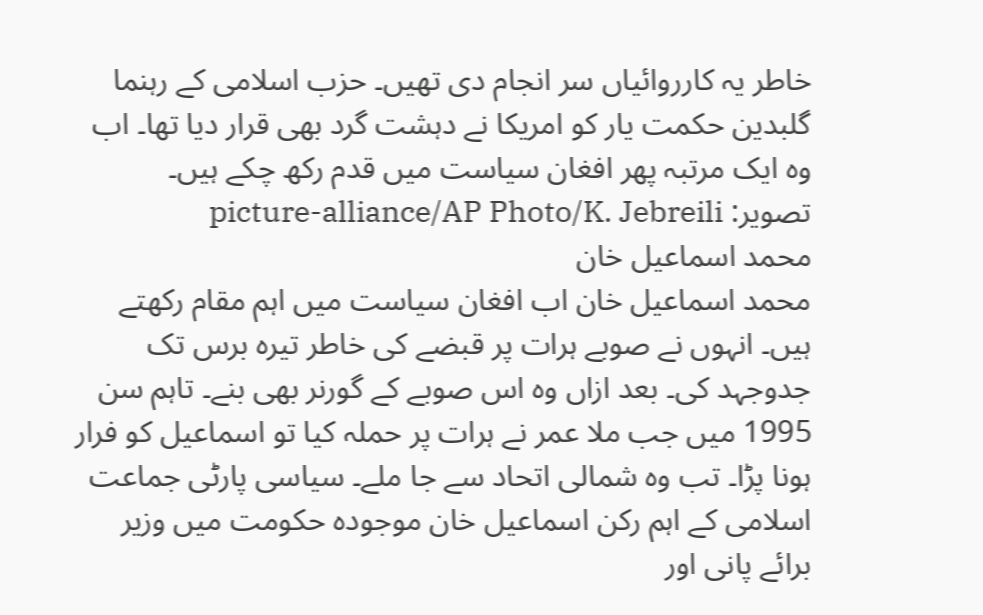خاطر یہ کارروائیاں سر انجام دی تھیں۔ حزب اسلامی کے رہنما گلبدین حکمت یار کو امریکا نے دہشت گرد بھی قرار دیا تھا۔ اب وہ ایک مرتبہ پھر افغان سیاست میں قدم رکھ چکے ہیں۔
تصویر: picture-alliance/AP Photo/K. Jebreili
محمد اسماعیل خان
محمد اسماعیل خان اب افغان سیاست میں اہم مقام رکھتے ہیں۔ انہوں نے صوبے ہرات پر قبضے کی خاطر تیرہ برس تک جدوجہد کی۔ بعد ازاں وہ اس صوبے کے گورنر بھی بنے۔ تاہم سن 1995 میں جب ملا عمر نے ہرات پر حملہ کیا تو اسماعیل کو فرار ہونا پڑا۔ تب وہ شمالی اتحاد سے جا ملے۔ سیاسی پارٹی جماعت اسلامی کے اہم رکن اسماعیل خان موجودہ حکومت میں وزیر برائے پانی اور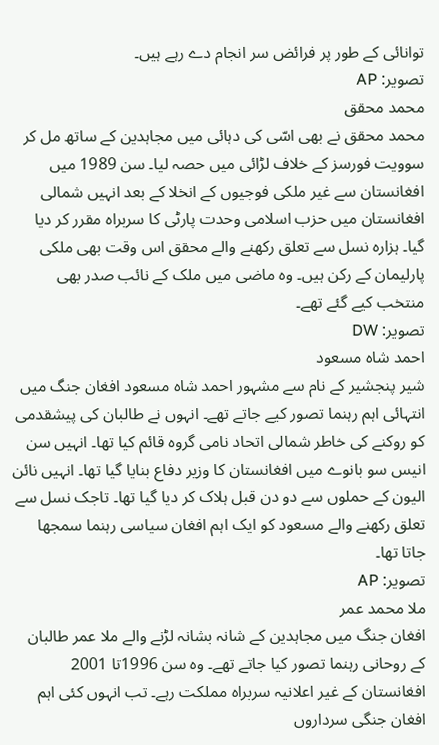توانائی کے طور پر فرائض سر انجام دے رہے ہیں۔
تصویر: AP
محمد محقق
محمد محقق نے بھی اسّی کی دہائی میں مجاہدین کے ساتھ مل کر سوویت فورسز کے خلاف لڑائی میں حصہ لیا۔ سن 1989 میں افغانستان سے غیر ملکی فوجیوں کے انخلا کے بعد انہیں شمالی افغانستان میں حزب اسلامی وحدت پارٹی کا سربراہ مقرر کر دیا گیا۔ ہزارہ نسل سے تعلق رکھنے والے محقق اس وقت بھی ملکی پارلیمان کے رکن ہیں۔ وہ ماضی میں ملک کے نائب صدر بھی منتخب کیے گئے تھے۔
تصویر: DW
احمد شاہ مسعود
شیر پنجشیر کے نام سے مشہور احمد شاہ مسعود افغان جنگ میں انتہائی اہم رہنما تصور کیے جاتے تھے۔ انہوں نے طالبان کی پیشقدمی کو روکنے کی خاطر شمالی اتحاد نامی گروہ قائم کیا تھا۔ انہیں سن انیس سو بانوے میں افغانستان کا وزیر دفاع بنایا گیا تھا۔ انہیں نائن الیون کے حملوں سے دو دن قبل ہلاک کر دیا گیا تھا۔ تاجک نسل سے تعلق رکھنے والے مسعود کو ایک اہم افغان سیاسی رہنما سمجھا جاتا تھا۔
تصویر: AP
ملا محمد عمر
افغان جنگ میں مجاہدین کے شانہ بشانہ لڑنے والے ملا عمر طالبان کے روحانی رہنما تصور کیا جاتے تھے۔ وہ سن 1996تا 2001 افغانستان کے غیر اعلانیہ سربراہ مملکت رہے۔ تب انہوں کئی اہم افغان جنگی سرداروں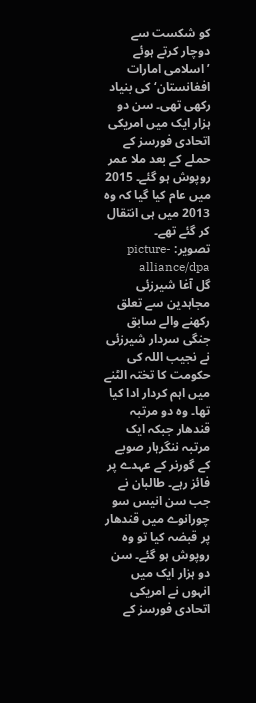کو شکست سے دوچار کرتے ہوئے ’اسلامی امارات افغانستان‘ کی بنیاد رکھی تھی۔ سن دو ہزار ایک میں امریکی اتحادی فورسز کے حملے کے بعد ملا عمر روپوش ہو گئے۔ 2015 میں عام کیا گیا کہ وہ 2013 میں ہی انتقال کر گئے تھے۔
تصویر: picture-alliance/dpa
گل آغا شیرزئی
مجاہدین سے تعلق رکھنے والے سابق جنگی سردار شیرزئی نے نجیب اللہ کی حکومت کا تختہ الٹنے میں اہم کردار ادا کیا تھا۔ وہ دو مرتبہ قندھار جبکہ ایک مرتبہ ننگرہار صوبے کے گورنر کے عہدے پر فائز رہے۔ طالبان نے جب سن انیس سو چورانوے میں قندھار پر قبضہ کیا تو وہ روپوش ہو گئے۔ سن دو ہزار ایک میں انہوں نے امریکی اتحادی فورسز کے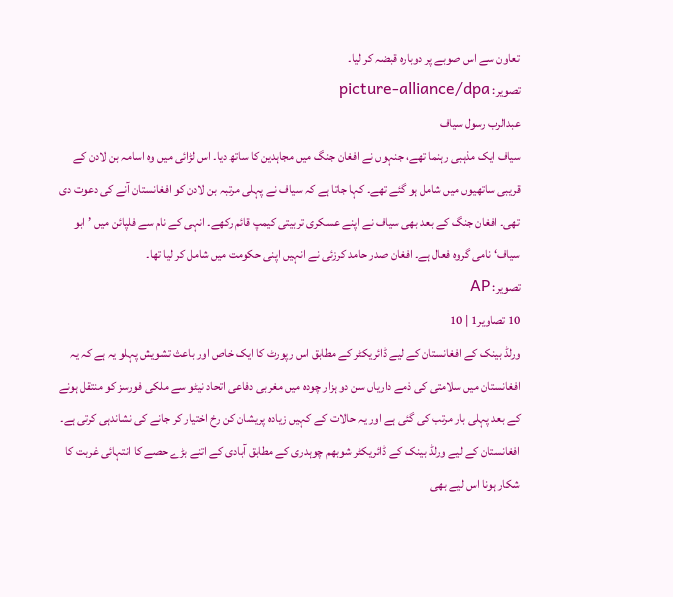تعاون سے اس صوبے پر دوبارہ قبضہ کر لیا۔
تصویر: picture-alliance/dpa
عبدالرب رسول سیاف
سیاف ایک مذہبی رہنما تھے، جنہوں نے افغان جنگ میں مجاہدین کا ساتھ دیا۔ اس لڑائی میں وہ اسامہ بن لادن کے قریبی ساتھیوں میں شامل ہو گئے تھے۔ کہا جاتا ہے کہ سیاف نے پہلی مرتبہ بن لادن کو افغانستان آنے کی دعوت دی تھی۔ افغان جنگ کے بعد بھی سیاف نے اپنے عسکری تربیتی کیمپ قائم رکھے۔ انہی کے نام سے فلپائن میں ’ابو سیاف‘ نامی گروہ فعال ہے۔ افغان صدر حامد کرزئی نے انہیں اپنی حکومت میں شامل کر لیا تھا۔
تصویر: AP
10 تصاویر1 | 10
ورلڈ بینک کے افغانستان کے لیے ڈائریکٹر کے مطابق اس رپورٹ کا ایک خاص اور باعث تشویش پہلو یہ ہے کہ یہ افغانستان میں سلامتی کی ذمے داریاں سن دو ہزار چودہ میں مغربی دفاعی اتحاد نیٹو سے ملکی فورسز کو منتقل ہونے کے بعد پہلی بار مرتب کی گئی ہے اور یہ حالات کے کہیں زیادہ پریشان کن رخ اختیار کر جانے کی نشاندہی کرتی ہے۔
افغانستان کے لیے ورلڈ بینک کے ڈائریکٹر شوبھم چوہدری کے مطابق آبادی کے اتنے بڑے حصے کا انتہائی غربت کا شکار ہونا اس لیے بھی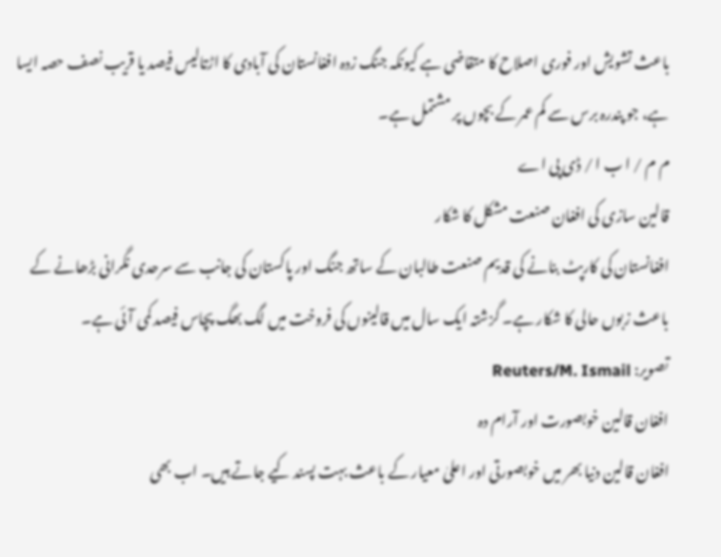باعث تشویش اور فوری اصلاح کا متقاضی ہے کیونکہ جنگ زدہ افغانستان کی آبادی کا اڑتالیس فیصد یا قریب نصف حصہ ایسا ہے، جو پندرہ برس سے کم عمر کے بچوں پر مشتمل ہے۔
م م / ا ب ا / ڈی پی اے
قالین سازی کی افغان صنعت مشکل کا شکار
افغانستان کی کارپٹ بنانے کی قدیم صنعت طالبان کے ساتھ جنگ اور پاکستان کی جانب سے سرحدی نگرانی بڑھانے کے باعث زبوں حالی کا شکار ہے۔ گزشتہ ایک سال میں قالینوں کی فروخت میں لگ بھگ پچاس فیصد کمی آئی ہے۔
تصویر: Reuters/M. Ismail
افغان قالین خوبصورت اور آرام دہ
افغان قالین دنیا بھر میں خوبصورتی اور اعلیٰ معیار کے باعث بہت پسند کیے جاتے ہیں۔ اب بھی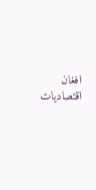افغان اقتصادیات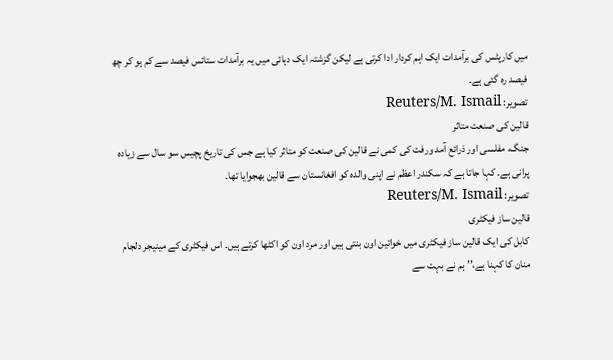میں کارپٹس کی برآمدات ایک اہم کردار ادا کرتی ہے لیکن گزشتہ ایک دہائی میں یہ برآمدات ستائس فیصد سے کم ہو کر چھ فیصد رہ گئی ہے۔
تصویر: Reuters/M. Ismail
قالین کی صنعت متاثر
جنگ، مفلسی اور ذرائع آمد ورفت کی کمی نے قالین کی صنعت کو متاثر کیا ہے جس کی تاریخ پچیس سو سال سے زیادہ پرانی ہے۔ کہا جاتا ہے کہ سکندر اعظم نے اپنی والدہ کو افغانستان سے قالین بھجوایا تھا۔
تصویر: Reuters/M. Ismail
قالین ساز فیکٹری
کابل کی ایک قالین ساز فیکٹری میں خواتین اون بنتی ہیں اور مرد اون کو اکٹھا کرتے ہیں۔ اس فیکٹری کے مینیجر دلجام منان کا کہنا ہے،’’ ہم نے بہت سے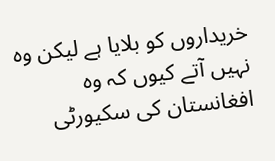خریداروں کو بلایا ہے لیکن وہ نہیں آتے کیوں کہ وہ افغانستان کی سکیورٹی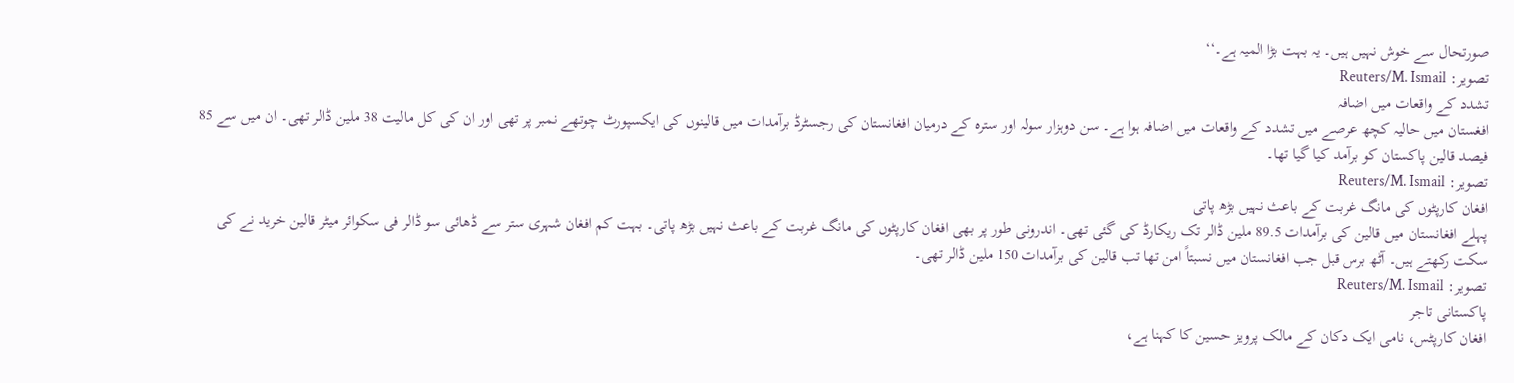صورتحال سے خوش نہیں ہیں۔ یہ بہت بڑا المیہ ہے۔‘‘
تصویر: Reuters/M. Ismail
تشدد کے واقعات میں اضافہ
افغستان میں حالیہ کچھ عرصے میں تشدد کے واقعات میں اضافہ ہوا ہے۔ سن دوہزار سولہ اور سترہ کے درمیان افغانستان کی رجسٹرڈ برآمدات میں قالینوں کی ایکسپورٹ چوتھے نمبر پر تھی اور ان کی کل مالیت 38 ملین ڈالر تھی۔ ان میں سے 85 فیصد قالین پاکستان کو برآمد کیا گیا تھا۔
تصویر: Reuters/M. Ismail
افغان کارپٹوں کی مانگ غربت کے باعث نہیں بڑھ پاتی
پہلے افغانستان میں قالین کی برآمدات 89.5 ملین ڈالر تک ریکارڈ کی گئی تھی۔ اندرونی طور پر بھی افغان کارپٹوں کی مانگ غربت کے باعث نہیں بڑھ پاتی۔ بہت کم افغان شہری ستر سے ڈھائی سو ڈالر فی سکوائر میٹر قالین خرید نے کی سکت رکھتے ہیں۔ آٹھ برس قبل جب افغانستان میں نسبتاً امن تھا تب قالین کی برآمدات 150 ملین ڈالر تھی۔
تصویر: Reuters/M. Ismail
پاکستانی تاجر
افغان کارپٹس، نامی ایک دکان کے مالک پرویز حسین کا کہنا ہے،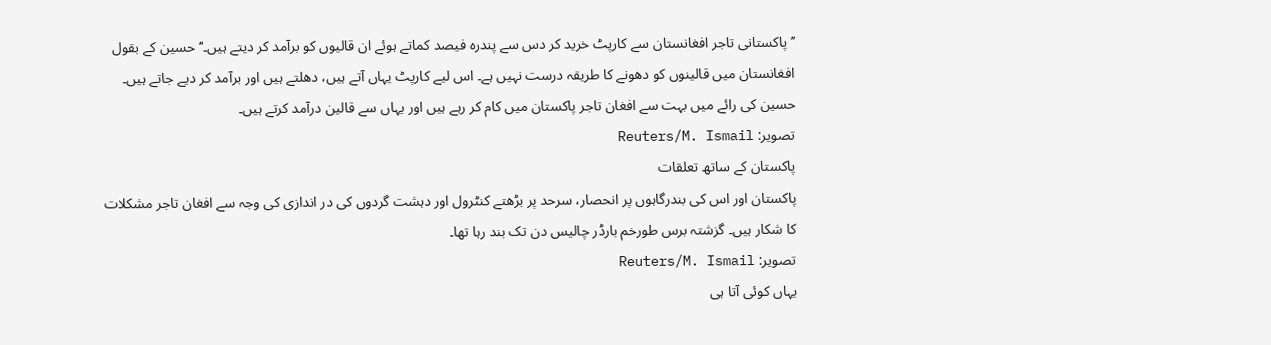’’پاکستانی تاجر افغانستان سے کارپٹ خرید کر دس سے پندرہ فیصد کماتے ہوئے ان قالیوں کو برآمد کر دیتے ہیں۔‘‘ حسین کے بقول افغانستان میں قالینوں کو دھونے کا طریقہ درست نہیں ہے۔ اس لیے کارپٹ یہاں آتے ہیں، دھلتے ہیں اور برآمد کر دیے جاتے ہیں۔ حسین کی رائے میں بہت سے افغان تاجر پاکستان میں کام کر رہے ہیں اور یہاں سے قالین درآمد کرتے ہیں۔
تصویر: Reuters/M. Ismail
پاکستان کے ساتھ تعلقات
پاکستان اور اس کی بندرگاہوں پر انحصار، سرحد پر بڑھتے کنٹرول اور دہشت گردوں کی در اندازی کی وجہ سے افغان تاجر مشکلات کا شکار ہیں۔ گزشتہ برس طورخم بارڈر چالیس دن تک بند رہا تھا۔
تصویر: Reuters/M. Ismail
یہاں کوئی آتا ہی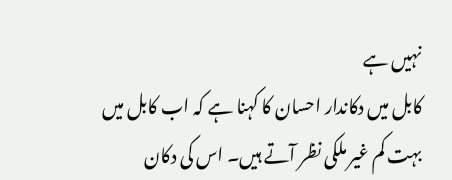نہیں ہے
کابل میں دکاندار احسان کا کہنا ہے کہ اب کابل میں بہت کم غیر ملکی نظر آتے ہیں۔ اس کی دکان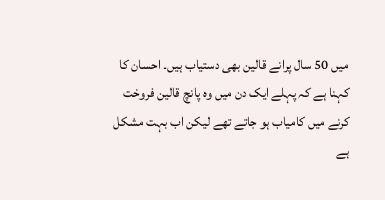میں 50 سال پرانے قالین بھی دستیاب ہیں۔ احسان کا کہنا ہے کہ پہلے ایک دن میں وہ پانچ قالین فروخت کرنے میں کامیاب ہو جاتے تھے لیکن اب بہت مشکل ہے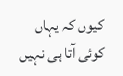کیوں کہ یہاں کوئی آتا ہی نہیں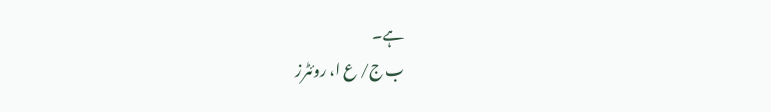ہے۔
ب ج/ ع ا، روئٹرز